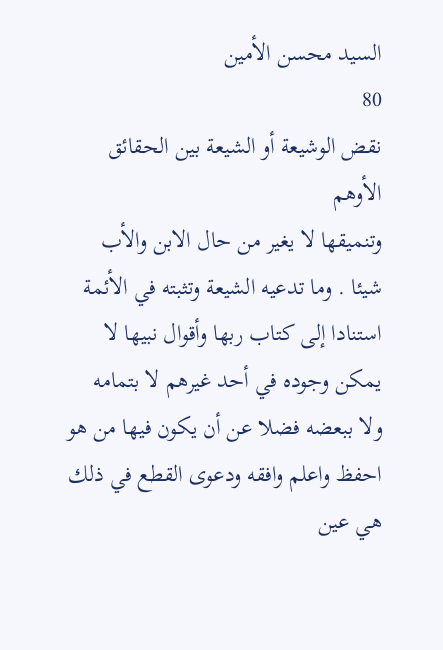السيد محسن الأمين
80
نقض الوشيعة أو الشيعة بين الحقائق الأوهم
وتنميقها لا يغير من حال الابن والأب شيئا . وما تدعيه الشيعة وتثبته في الأئمة استنادا إلى كتاب ربها وأقوال نبيها لا يمكن وجوده في أحد غيرهم لا بتمامه ولا ببعضه فضلا عن أن يكون فيها من هو احفظ واعلم وافقه ودعوى القطع في ذلك هي عين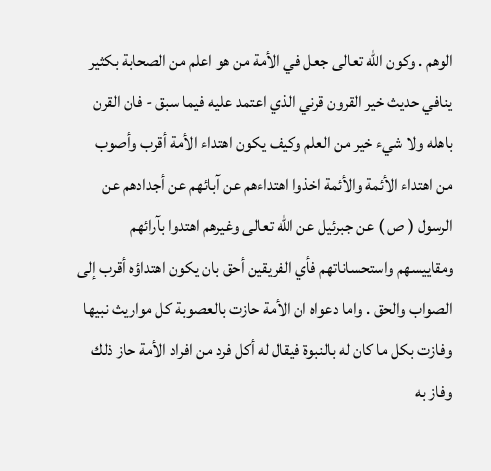الوهم . وكون اللّه تعالى جعل في الأمة من هو اعلم من الصحابة بكثير ينافي حديث خير القرون قرني الذي اعتمد عليه فيما سبق - فان القرن باهله ولا شيء خير من العلم وكيف يكون اهتداء الأمة أقرب وأصوب من اهتداء الأئمة والأئمة اخذوا اهتداءهم عن آبائهم عن أجدادهم عن الرسول ( ص ) عن جبرئيل عن اللّه تعالى وغيرهم اهتدوا بآرائهم ومقاييسهم واستحساناتهم فأي الفريقين أحق بان يكون اهتداؤه أقرب إلى الصواب والحق . واما دعواه ان الأمة حازت بالعصوبة كل مواريث نبيها وفازت بكل ما كان له بالنبوة فيقال له أكل فرد من افراد الأمة حاز ذلك وفاز به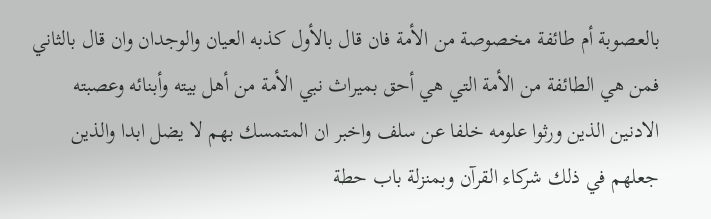بالعصوبة أم طائفة مخصوصة من الأمة فان قال بالأول كذبه العيان والوجدان وان قال بالثاني فمن هي الطائفة من الأمة التي هي أحق بميراث نبي الأمة من أهل بيته وأبنائه وعصبته الادنين الذين ورثوا علومه خلفا عن سلف واخبر ان المتمسك بهم لا يضل ابدا والذين جعلهم في ذلك شركاء القرآن وبمنزلة باب حطة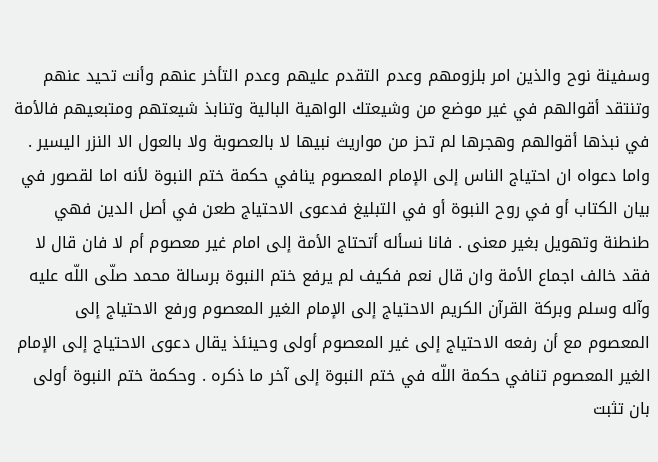وسفينة نوح والذين امر بلزومهم وعدم التقدم عليهم وعدم التأخر عنهم وأنت تحيد عنهم وتنتقد أقوالهم في غير موضع من وشيعتك الواهية البالية وتنابذ شيعتهم ومتبعيهم فالأمة في نبذها أقوالهم وهجرها لم تحز من مواريث نبيها لا بالعصوبة ولا بالعول الا النزر اليسير . واما دعواه ان احتياج الناس إلى الإمام المعصوم ينافي حكمة ختم النبوة لأنه اما لقصور في بيان الكتاب أو في روح النبوة أو في التبليغ فدعوى الاحتياج طعن في أصل الدين فهي طنطنة وتهويل بغير معنى . فانا نسأله أتحتاج الأمة إلى امام غير معصوم أم لا فان قال لا فقد خالف اجماع الأمة وان قال نعم فكيف لم يرفع ختم النبوة برسالة محمد صلّى اللّه عليه وآله وسلم وبركة القرآن الكريم الاحتياج إلى الإمام الغير المعصوم ورفع الاحتياج إلى المعصوم مع أن رفعه الاحتياج إلى غير المعصوم أولى وحينئذ يقال دعوى الاحتياج إلى الإمام الغير المعصوم تنافي حكمة اللّه في ختم النبوة إلى آخر ما ذكره . وحكمة ختم النبوة أولى بان تثبت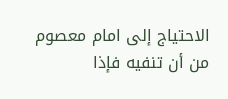الاحتياج إلى امام معصوم من أن تنفيه فإذا